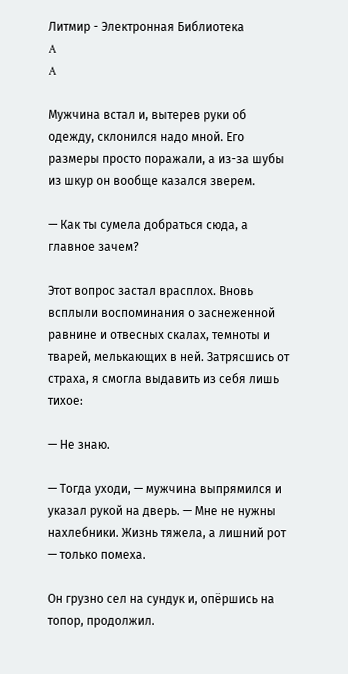Литмир - Электронная Библиотека
A
A

Мужчина встал и, вытерев руки об одежду, склонился надо мной. Его размеры просто поражали, а из-за шубы из шкур он вообще казался зверем.

— Как ты сумела добраться сюда, а главное зачем?

Этот вопрос застал врасплох. Вновь всплыли воспоминания о заснеженной равнине и отвесных скалах, темноты и тварей, мелькающих в ней. Затрясшись от страха, я смогла выдавить из себя лишь тихое:

— Не знаю.

— Тогда уходи, — мужчина выпрямился и указал рукой на дверь. — Мне не нужны нахлебники. Жизнь тяжела, а лишний рот — только помеха.

Он грузно сел на сундук и, опёршись на топор, продолжил.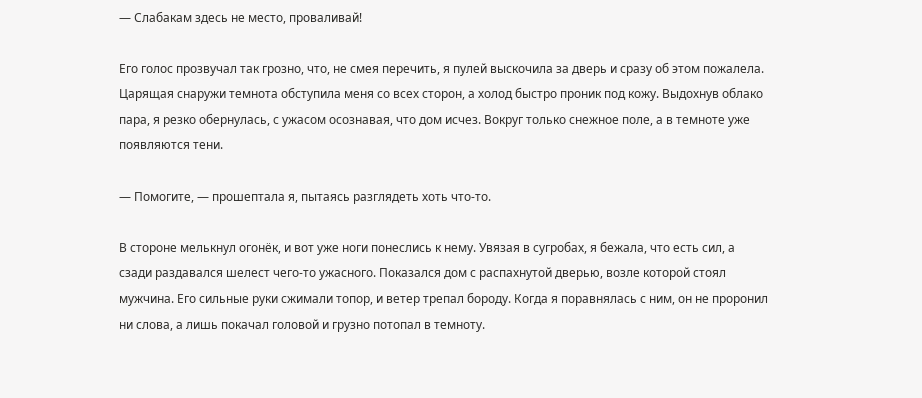— Слабакам здесь не место, проваливай!

Его голос прозвучал так грозно, что, не смея перечить, я пулей выскочила за дверь и сразу об этом пожалела. Царящая снаружи темнота обступила меня со всех сторон, а холод быстро проник под кожу. Выдохнув облако пара, я резко обернулась, с ужасом осознавая, что дом исчез. Вокруг только снежное поле, а в темноте уже появляются тени.

— Помогите, — прошептала я, пытаясь разглядеть хоть что-то.

В стороне мелькнул огонёк, и вот уже ноги понеслись к нему. Увязая в сугробах, я бежала, что есть сил, а сзади раздавался шелест чего-то ужасного. Показался дом с распахнутой дверью, возле которой стоял мужчина. Его сильные руки сжимали топор, и ветер трепал бороду. Когда я поравнялась с ним, он не проронил ни слова, а лишь покачал головой и грузно потопал в темноту.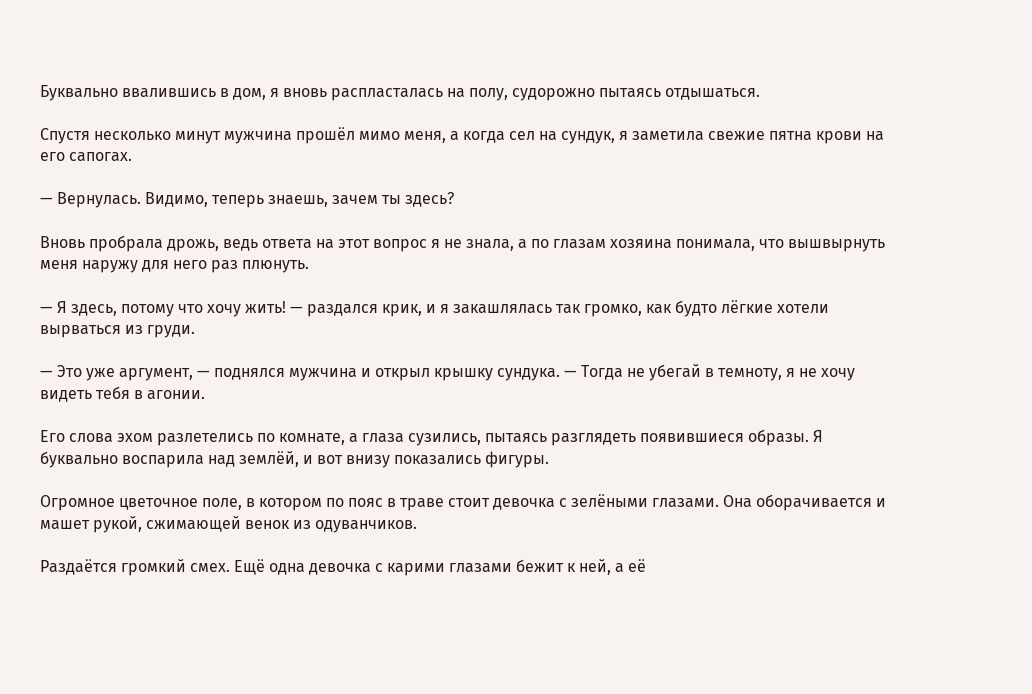Буквально ввалившись в дом, я вновь распласталась на полу, судорожно пытаясь отдышаться.

Спустя несколько минут мужчина прошёл мимо меня, а когда сел на сундук, я заметила свежие пятна крови на его сапогах.

— Вернулась. Видимо, теперь знаешь, зачем ты здесь?

Вновь пробрала дрожь, ведь ответа на этот вопрос я не знала, а по глазам хозяина понимала, что вышвырнуть меня наружу для него раз плюнуть.

— Я здесь, потому что хочу жить! — раздался крик, и я закашлялась так громко, как будто лёгкие хотели вырваться из груди.

— Это уже аргумент, — поднялся мужчина и открыл крышку сундука. — Тогда не убегай в темноту, я не хочу видеть тебя в агонии.

Его слова эхом разлетелись по комнате, а глаза сузились, пытаясь разглядеть появившиеся образы. Я буквально воспарила над землёй, и вот внизу показались фигуры.

Огромное цветочное поле, в котором по пояс в траве стоит девочка с зелёными глазами. Она оборачивается и машет рукой, сжимающей венок из одуванчиков.

Раздаётся громкий смех. Ещё одна девочка с карими глазами бежит к ней, а её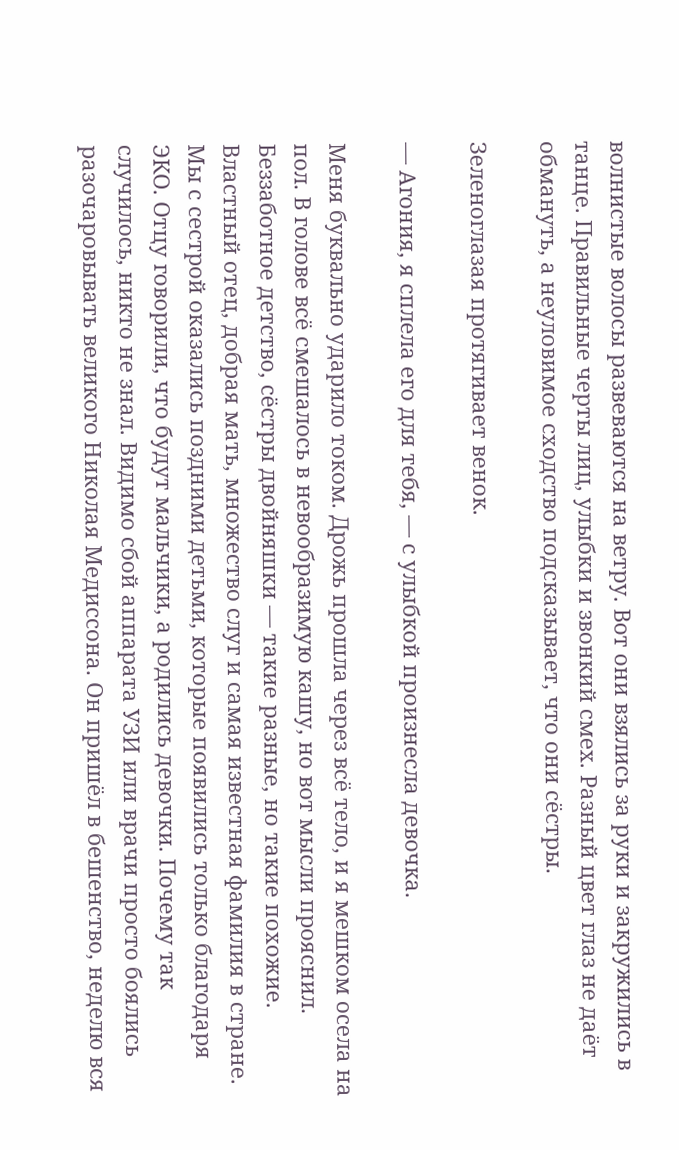волнистые волосы развеваются на ветру. Вот они взялись за руки и закружились в танце. Правильные черты лиц, улыбки и звонкий смех. Разный цвет глаз не даёт обмануть, а неуловимое сходство подсказывает, что они сёстры.

Зеленоглазая протягивает венок.

— Агония, я сплела его для тебя, — с улыбкой произнесла девочка.

Меня буквально ударило током. Дрожь прошла через всё тело, и я мешком осела на пол. В голове всё смешалось в невообразимую кашу, но вот мысли прояснил. Беззаботное детство, сёстры двойняшки — такие разные, но такие похожие. Властный отец, добрая мать, множество слуг и самая известная фамилия в стране. Мы с сестрой оказались поздними детьми, которые появились только благодаря ЭКО. Отцу говорили, что будут мальчики, а родились девочки. Почему так случилось, никто не знал. Видимо сбой аппарата УЗИ или врачи просто боялись разочаровывать великого Николая Медиссона. Он пришёл в бешенство, неделю вся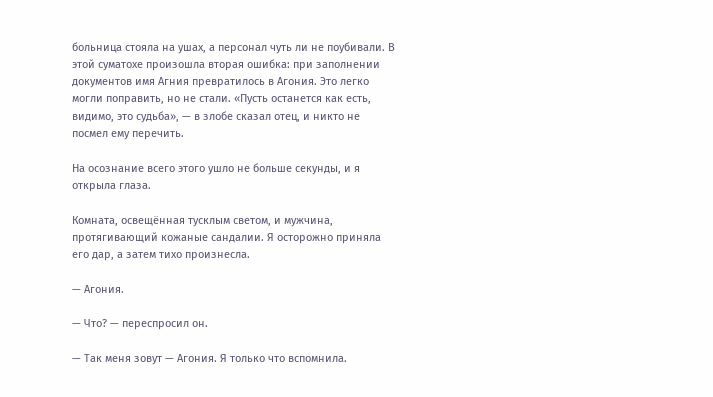больница стояла на ушах, а персонал чуть ли не поубивали. В этой суматохе произошла вторая ошибка: при заполнении документов имя Агния превратилось в Агония. Это легко могли поправить, но не стали. «Пусть останется как есть, видимо, это судьба», — в злобе сказал отец, и никто не посмел ему перечить.

На осознание всего этого ушло не больше секунды, и я открыла глаза.

Комната, освещённая тусклым светом, и мужчина, протягивающий кожаные сандалии. Я осторожно приняла его дар, а затем тихо произнесла.

— Агония.

— Что? — переспросил он.

— Так меня зовут — Агония. Я только что вспомнила.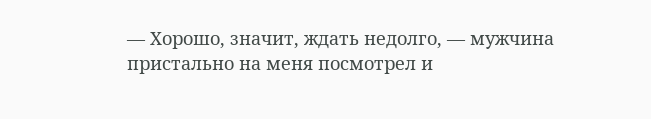— Хорошо, значит, ждать недолго, — мужчина пристально на меня посмотрел и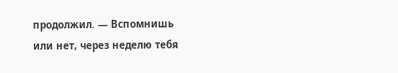продолжил. — Вспомнишь или нет, через неделю тебя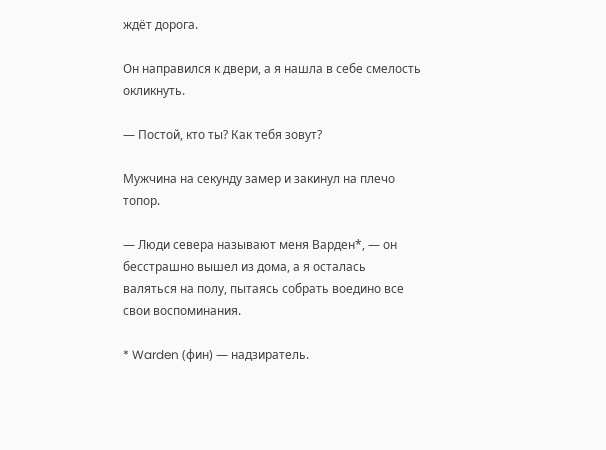ждёт дорога.

Он направился к двери, а я нашла в себе смелость окликнуть.

— Постой, кто ты? Как тебя зовут?

Мужчина на секунду замер и закинул на плечо топор.

— Люди севера называют меня Варден*, — он бесстрашно вышел из дома, а я осталась валяться на полу, пытаясь собрать воедино все свои воспоминания.

* Warden (фин) — надзиратель.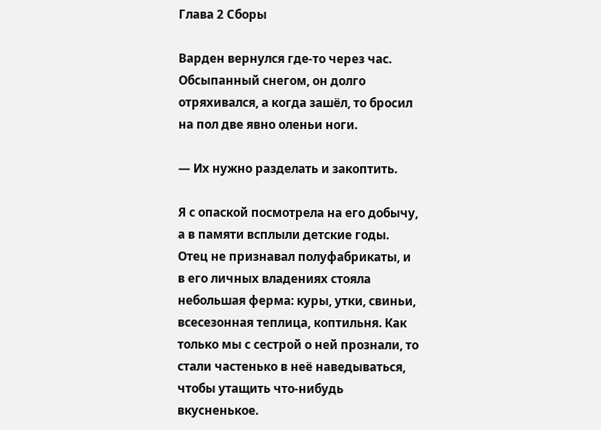Глава 2 Сборы

Варден вернулся где-то через час. Обсыпанный снегом, он долго отряхивался, а когда зашёл, то бросил на пол две явно оленьи ноги.

— Их нужно разделать и закоптить.

Я с опаской посмотрела на его добычу, а в памяти всплыли детские годы. Отец не признавал полуфабрикаты, и в его личных владениях стояла небольшая ферма: куры, утки, свиньи, всесезонная теплица, коптильня. Как только мы с сестрой о ней прознали, то стали частенько в неё наведываться, чтобы утащить что-нибудь вкусненькое.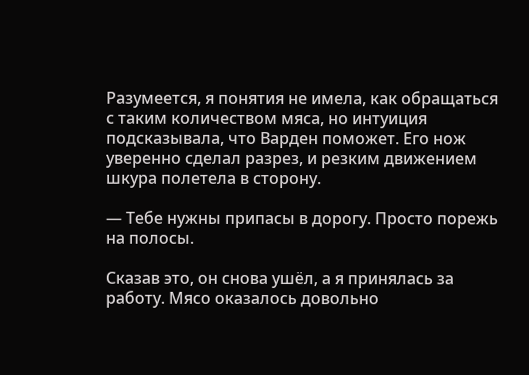Разумеется, я понятия не имела, как обращаться с таким количеством мяса, но интуиция подсказывала, что Варден поможет. Его нож уверенно сделал разрез, и резким движением шкура полетела в сторону.

— Тебе нужны припасы в дорогу. Просто порежь на полосы.

Сказав это, он снова ушёл, а я принялась за работу. Мясо оказалось довольно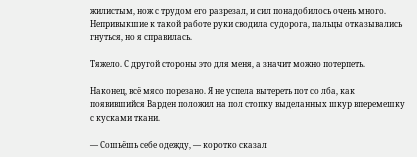жилистым, нож с трудом его разрезал, и сил понадобилось очень много. Непривыкшие к такой работе руки сводила судорога, пальцы отказывались гнуться, но я справилась.

Тяжело. С другой стороны это для меня, а значит можно потерпеть.

Наконец, всё мясо порезано. Я не успела вытереть пот со лба, как появившийся Варден положил на пол стопку выделанных шкур вперемешку с кусками ткани.

— Сошьёшь себе одежду, — коротко сказал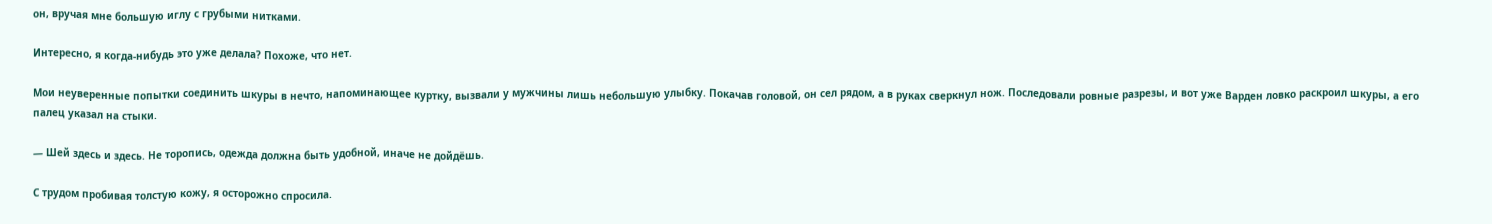он, вручая мне большую иглу с грубыми нитками.

Интересно, я когда-нибудь это уже делала? Похоже, что нет.

Мои неуверенные попытки соединить шкуры в нечто, напоминающее куртку, вызвали у мужчины лишь небольшую улыбку. Покачав головой, он сел рядом, а в руках сверкнул нож. Последовали ровные разрезы, и вот уже Варден ловко раскроил шкуры, а его палец указал на стыки.

— Шей здесь и здесь. Не торопись, одежда должна быть удобной, иначе не дойдёшь.

С трудом пробивая толстую кожу, я осторожно спросила.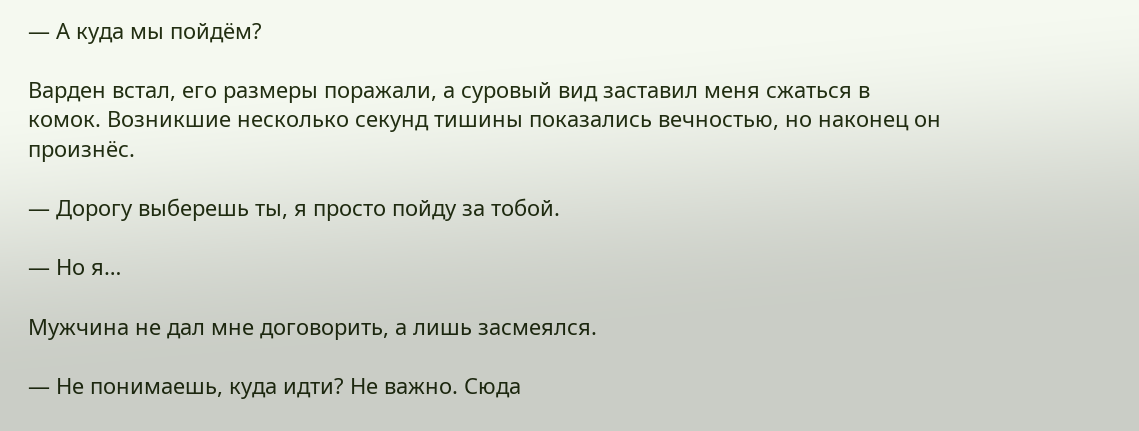— А куда мы пойдём?

Варден встал, его размеры поражали, а суровый вид заставил меня сжаться в комок. Возникшие несколько секунд тишины показались вечностью, но наконец он произнёс.

— Дорогу выберешь ты, я просто пойду за тобой.

— Но я…

Мужчина не дал мне договорить, а лишь засмеялся.

— Не понимаешь, куда идти? Не важно. Сюда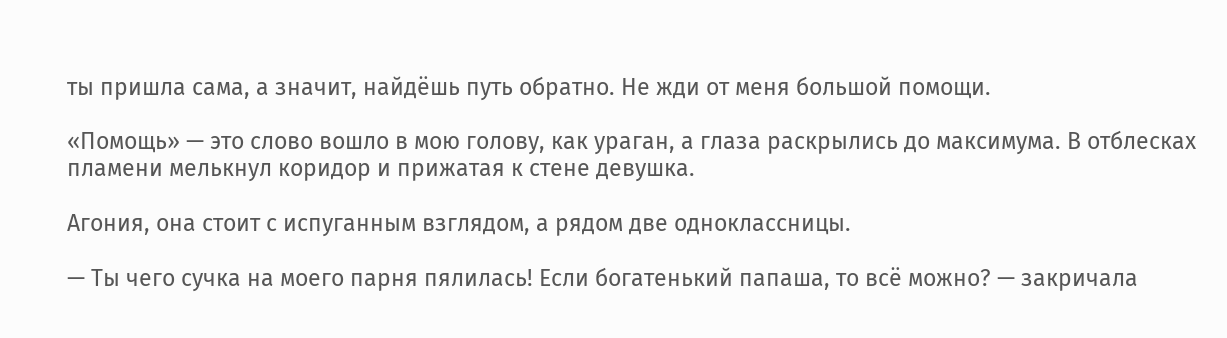ты пришла сама, а значит, найдёшь путь обратно. Не жди от меня большой помощи.

«Помощь» — это слово вошло в мою голову, как ураган, а глаза раскрылись до максимума. В отблесках пламени мелькнул коридор и прижатая к стене девушка.

Агония, она стоит с испуганным взглядом, а рядом две одноклассницы.

— Ты чего сучка на моего парня пялилась! Если богатенький папаша, то всё можно? — закричала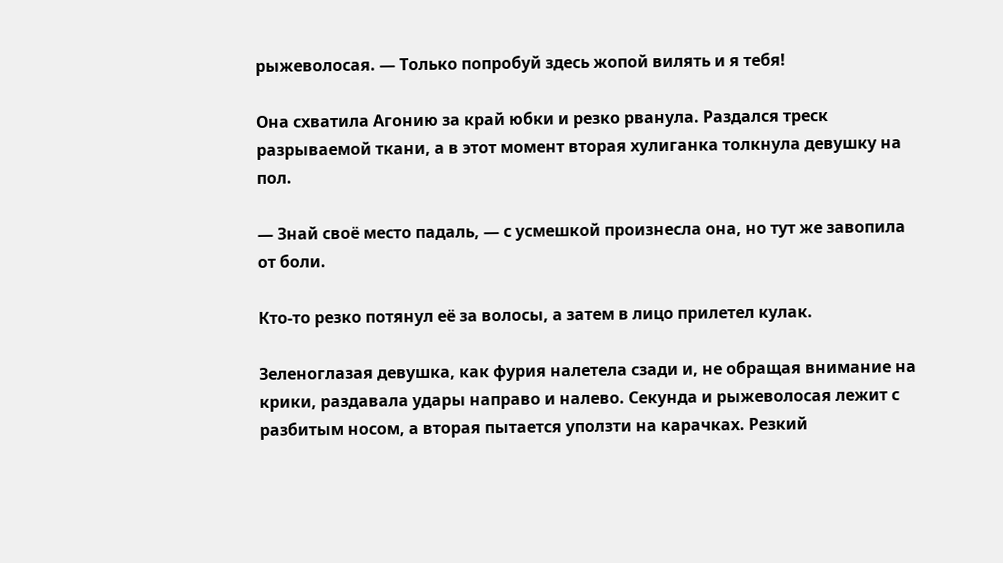рыжеволосая. — Только попробуй здесь жопой вилять и я тебя!

Она схватила Агонию за край юбки и резко рванула. Раздался треск разрываемой ткани, а в этот момент вторая хулиганка толкнула девушку на пол.

— Знай своё место падаль, — с усмешкой произнесла она, но тут же завопила от боли.

Кто-то резко потянул её за волосы, а затем в лицо прилетел кулак.

Зеленоглазая девушка, как фурия налетела сзади и, не обращая внимание на крики, раздавала удары направо и налево. Секунда и рыжеволосая лежит с разбитым носом, а вторая пытается уползти на карачках. Резкий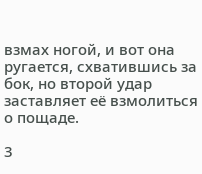взмах ногой, и вот она ругается, схватившись за бок, но второй удар заставляет её взмолиться о пощаде.

3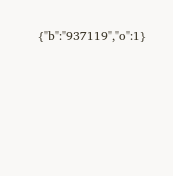{"b":"937119","o":1}